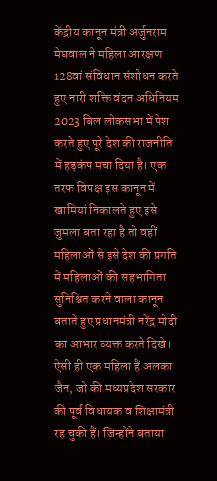केंद्रीय कानून मंत्री अर्जुनराम मेघवाल ने महिला आरक्षण 128वां संविधान संशोधन करते हुए नारी शक्ति वंदन अधिनियम 2023 बिल लोकसभा में पेश करते हुए पूरे देश की राजनीति में हड़कंप मचा दिया है। एक तरफ विपक्ष इस कानून में खामियां निकालते हुए इसे जुमला बता रहा है तो वहीं महिलाओं से इसे देश की प्रगति में महिलाओं की सहभागिता सुनिश्चित करने वाला कानून बताते हुए प्रधानमंत्री नरेंद्र मोदी का आभार व्यक्त करते दिखे।
ऐसी ही एक महिला हैं अलका जैन, जो की मध्यप्रदेश सरकार की पूर्व विधायक व शिक्षामंत्री रह चुकी हैं। जिन्होंने बताया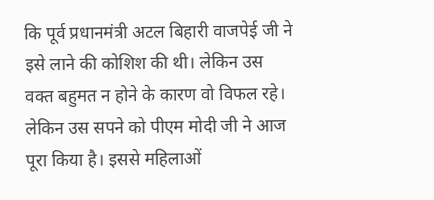कि पूर्व प्रधानमंत्री अटल बिहारी वाजपेई जी ने इसे लाने की कोशिश की थी। लेकिन उस वक्त बहुमत न होने के कारण वो विफल रहे। लेकिन उस सपने को पीएम मोदी जी ने आज पूरा किया है। इससे महिलाओं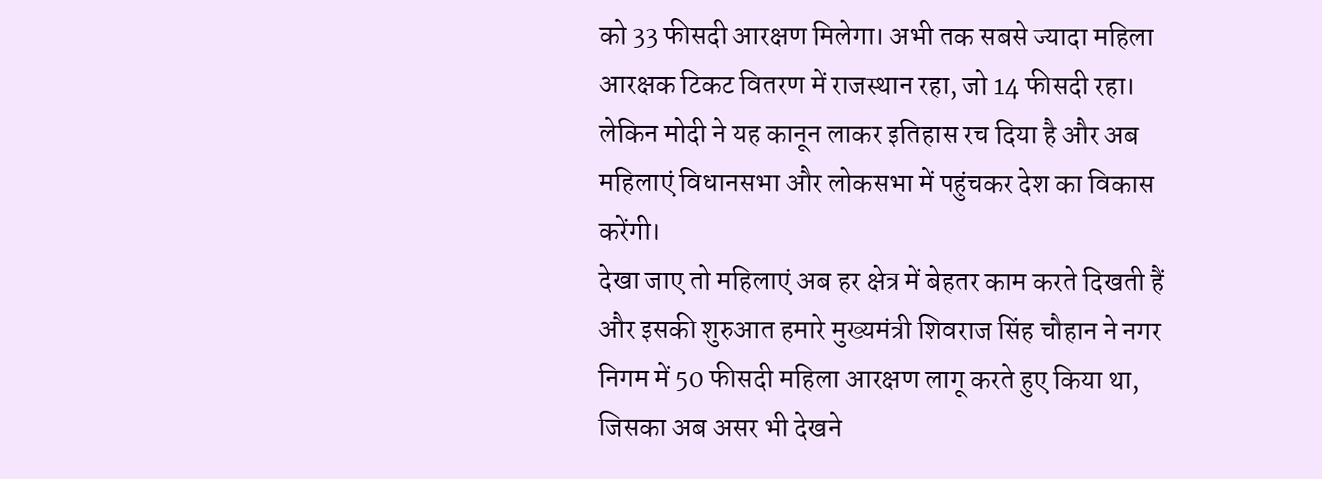को 33 फीसदी आरक्षण मिलेगा। अभी तक सबसे ज्यादा महिला आरक्षक टिकट वितरण में राजस्थान रहा, जो 14 फीसदी रहा। लेकिन मोदी ने यह कानून लाकर इतिहास रच दिया है और अब महिलाएं विधानसभा और लोकसभा में पहुंचकर देश का विकास करेंगी।
देखा जाए तो महिलाएं अब हर क्षेत्र में बेहतर काम करते दिखती हैं और इसकी शुरुआत हमारे मुख्यमंत्री शिवराज सिंह चौहान ने नगर निगम में 50 फीसदी महिला आरक्षण लागू करते हुए किया था, जिसका अब असर भी देखने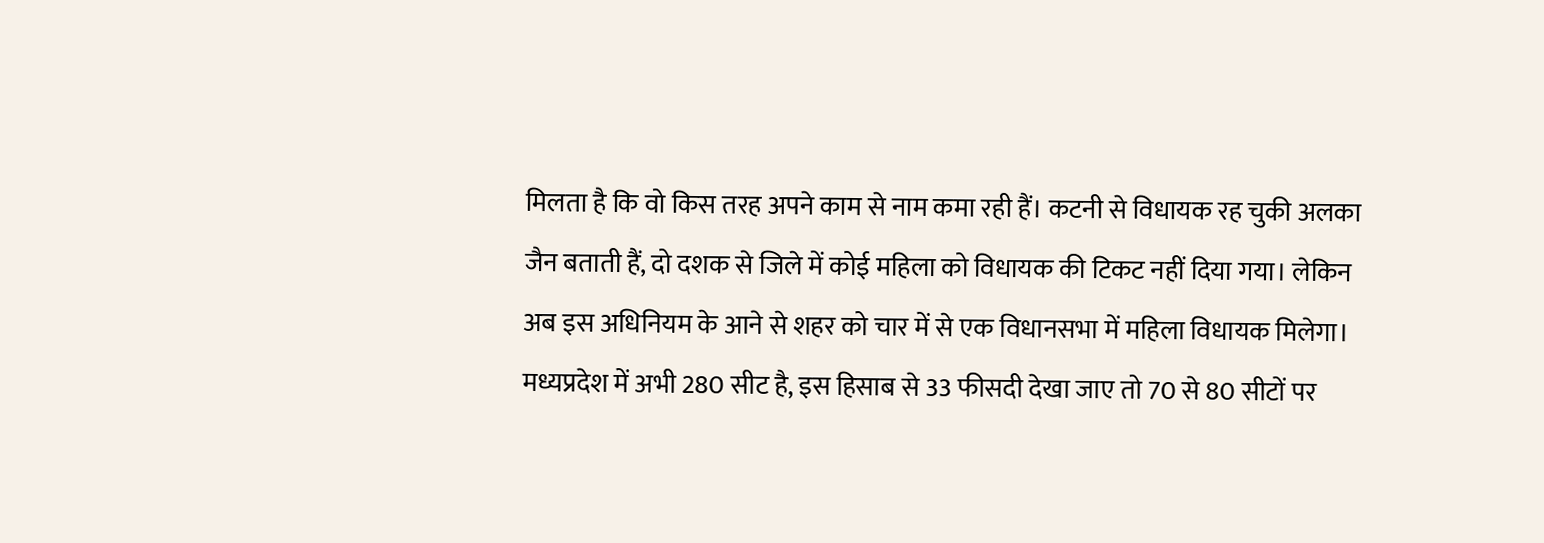मिलता है कि वो किस तरह अपने काम से नाम कमा रही हैं। कटनी से विधायक रह चुकी अलका जैन बताती हैं, दो दशक से जिले में कोई महिला को विधायक की टिकट नहीं दिया गया। लेकिन अब इस अधिनियम के आने से शहर को चार में से एक विधानसभा में महिला विधायक मिलेगा।
मध्यप्रदेश में अभी 280 सीट है, इस हिसाब से 33 फीसदी देखा जाए तो 70 से 80 सीटों पर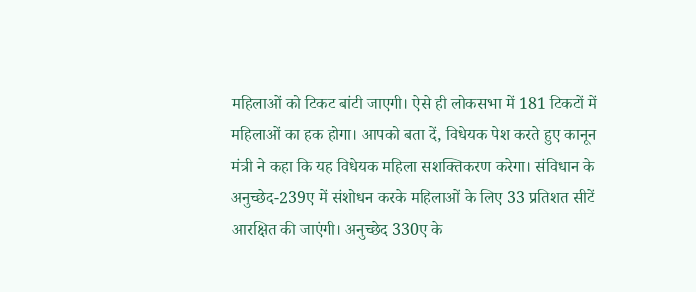महिलाओं को टिकट बांटी जाएगी। ऐसे ही लोकसभा में 181 टिकटों में महिलाओं का हक होगा। आपको बता दें, विधेयक पेश करते हुए कानून मंत्री ने कहा कि यह विधेयक महिला सशक्तिकरण करेगा। संविधान के अनुच्छेद-239ए में संशोधन करके महिलाओं के लिए 33 प्रतिशत सीटें आरक्षित की जाएंगी। अनुच्छेद 330ए के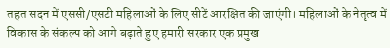तहत सदन में एससी/एसटी महिलाओं के लिए सीटें आरक्षित की जाएंगी। महिलाओं के नेतृत्व में विकास के संकल्प को आगे बढ़ाते हुए हमारी सरकार एक प्रमुख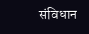संविधान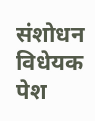संशोधन विधेयक पेश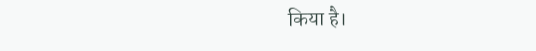किया है।